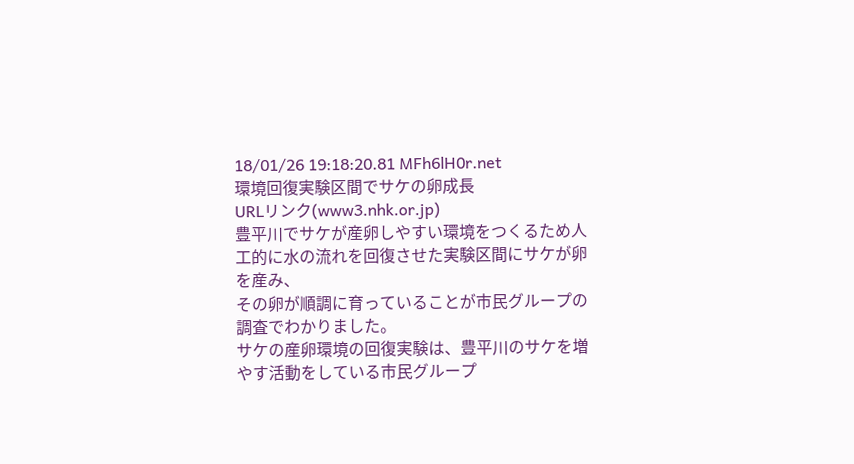18/01/26 19:18:20.81 MFh6lH0r.net
環境回復実験区間でサケの卵成長
URLリンク(www3.nhk.or.jp)
豊平川でサケが産卵しやすい環境をつくるため人工的に水の流れを回復させた実験区間にサケが卵を産み、
その卵が順調に育っていることが市民グループの調査でわかりました。
サケの産卵環境の回復実験は、豊平川のサケを増やす活動をしている市民グループ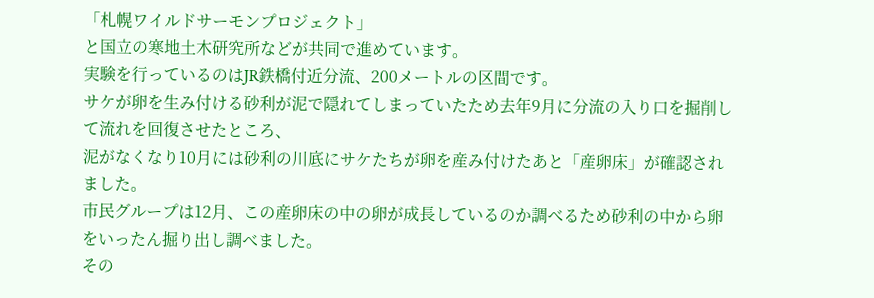「札幌ワイルドサーモンプロジェクト」
と国立の寒地土木研究所などが共同で進めています。
実験を行っているのはJR鉄橋付近分流、200メートルの区間です。
サケが卵を生み付ける砂利が泥で隠れてしまっていたため去年9月に分流の入り口を掘削して流れを回復させたところ、
泥がなくなり10月には砂利の川底にサケたちが卵を産み付けたあと「産卵床」が確認されました。
市民グループは12月、この産卵床の中の卵が成長しているのか調べるため砂利の中から卵をいったん掘り出し調べました。
その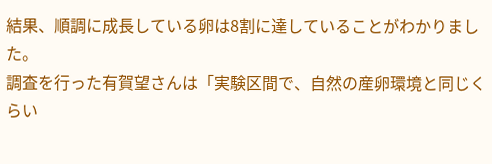結果、順調に成長している卵は8割に達していることがわかりました。
調査を行った有賀望さんは「実験区間で、自然の産卵環境と同じくらい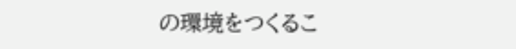の環境をつくるこ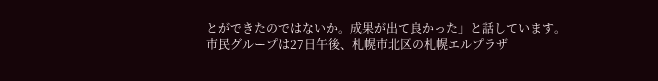とができたのではないか。成果が出て良かった」と話しています。
市民グループは27日午後、札幌市北区の札幌エルプラザ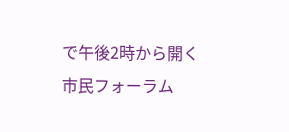で午後2時から開く市民フォーラム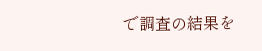で調査の結果を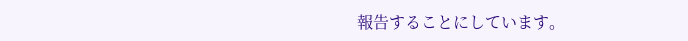報告することにしています。